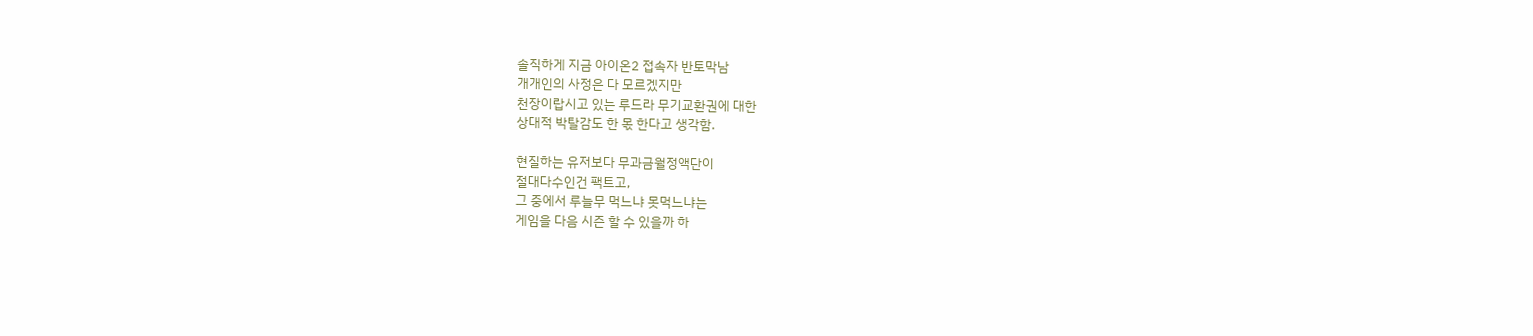솔직하게 지금 아이온2 접속자 반토막남
개개인의 사정은 다 모르겠지만
천장이랍시고 있는 루드라 무기교환권에 대한
상대적 박탈감도 한 몫 한다고 생각함.

현질하는 유저보다 무과금월정액단이
절대다수인건 팩트고,
그 중에서 루늘무 먹느냐 못먹느냐는
게임을 다음 시즌 할 수 있을까 하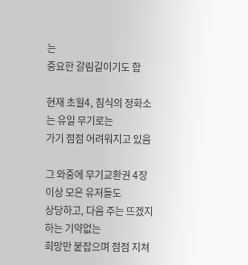는
중요한 갈림길이기도 함

현재 초월4, 침식의 정화소는 유일 무기로는
가기 점점 어려워지고 있음

그 와중에 무기교환권 4장 이상 모은 유저들도
상당하고, 다음 주는 뜨겠지 하는 기약없는
희망만 붙잡으며 점점 지쳐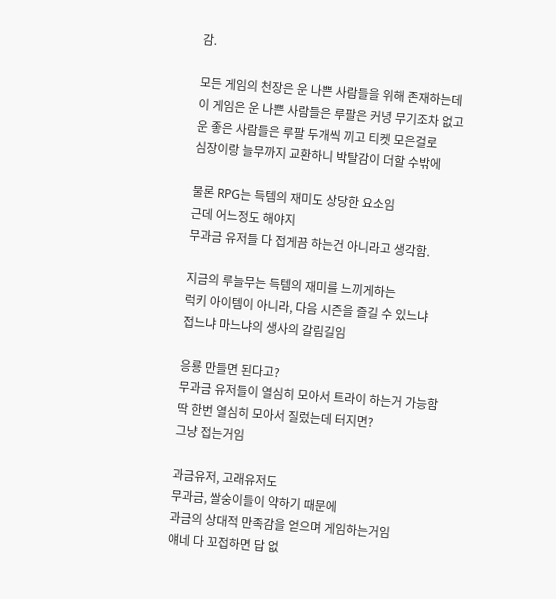감.

모든 게임의 천장은 운 나쁜 사람들을 위해 존재하는데
이 게임은 운 나쁜 사람들은 루팔은 커녕 무기조차 없고
운 좋은 사람들은 루팔 두개씩 끼고 티켓 모은걸로
심장이랑 늘무까지 교환하니 박탈감이 더할 수밖에

물론 RPG는 득템의 재미도 상당한 요소임
근데 어느정도 해야지
무과금 유저들 다 접게끔 하는건 아니라고 생각함.

지금의 루늘무는 득템의 재미를 느끼게하는
럭키 아이템이 아니라, 다음 시즌을 즐길 수 있느냐
접느냐 마느냐의 생사의 갈림길임

응룡 만들면 된다고?
무과금 유저들이 열심히 모아서 트라이 하는거 가능함
딱 한번 열심히 모아서 질렀는데 터지면?
그냥 접는거임

과금유저, 고래유저도
무과금, 쌀숭이들이 약하기 때문에
과금의 상대적 만족감을 얻으며 게임하는거임
얘네 다 꼬접하면 답 없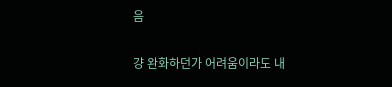음

걍 완화하던가 어려움이라도 내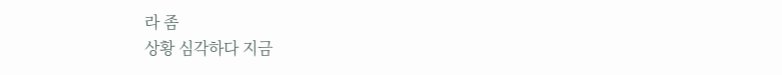라 좀
상황 심각하다 지금